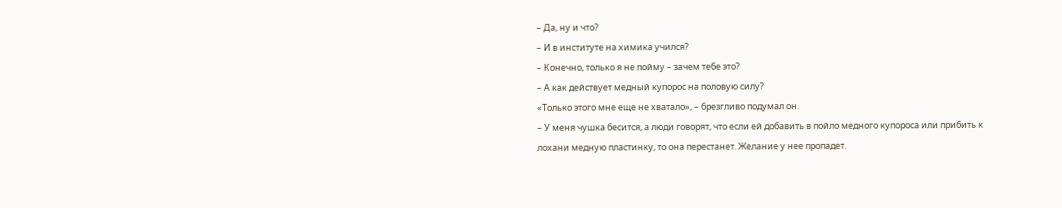– Да, ну и что?
– И в институте на химика учился?
– Конечно, только я не пойму – зачем тебе это?
– А как действует медный купорос на половую силу?
«Только этого мне еще не хватало», – брезгливо подумал он.
– У меня чушка бесится, а люди говорят, что если ей добавить в пойло медного купороса или прибить к лохани медную пластинку, то она перестанет. Желание у нее пропадет.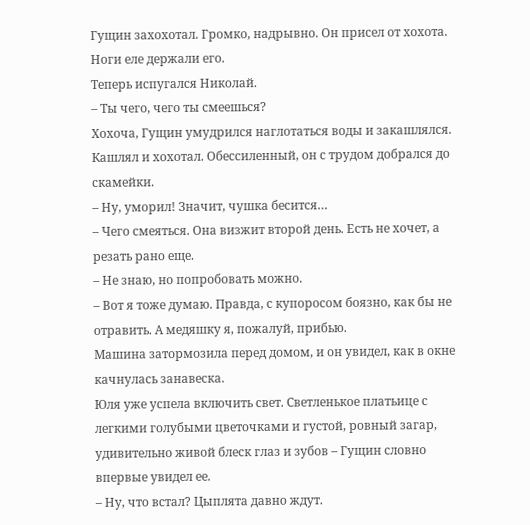Гущин захохотал. Громко, надрывно. Он присел от хохота. Ноги еле держали его.
Теперь испугался Николай.
– Ты чего, чего ты смеешься?
Хохоча, Гущин умудрился наглотаться воды и закашлялся. Кашлял и хохотал. Обессиленный, он с трудом добрался до скамейки.
– Ну, уморил! Значит, чушка бесится…
– Чего смеяться. Она визжит второй день. Есть не хочет, а резать рано еще.
– Не знаю, но попробовать можно.
– Вот я тоже думаю. Правда, с купоросом боязно, как бы не отравить. А медяшку я, пожалуй, прибью.
Машина затормозила перед домом, и он увидел, как в окне качнулась занавеска.
Юля уже успела включить свет. Светленькое платьице с легкими голубыми цветочками и густой, ровный загар, удивительно живой блеск глаз и зубов – Гущин словно впервые увидел ее.
– Ну, что встал? Цыплята давно ждут.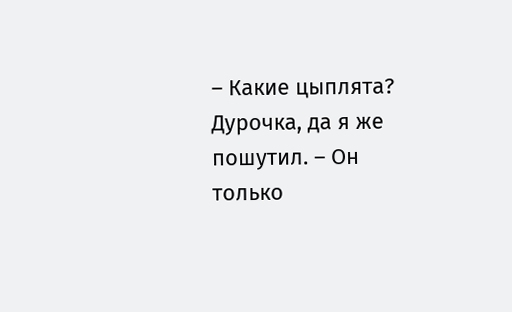– Какие цыплята? Дурочка, да я же пошутил. – Он только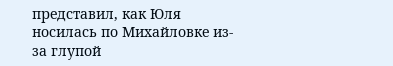представил, как Юля носилась по Михайловке из-за глупой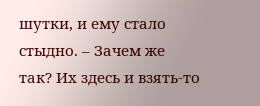шутки, и ему стало стыдно. – Зачем же так? Их здесь и взять-то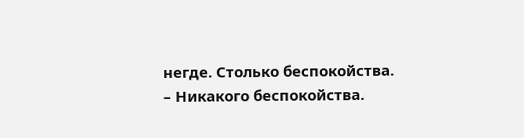негде. Столько беспокойства.
– Никакого беспокойства.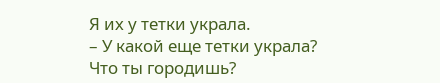Я их у тетки украла.
– У какой еще тетки украла? Что ты городишь?